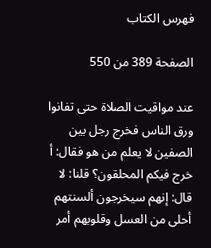فهرس الكتاب

الصفحة 389 من 550

عند مواقيت الصلاة حتى تفانوا ورق الناس فخرج رجل بين الصفين لا يعلم من هو فقال: أ خرج فيكم المحلقون؟ قلنا: لا قال: إنهم سيخرجون ألسنتهم أحلى من العسل وقلوبهم أمر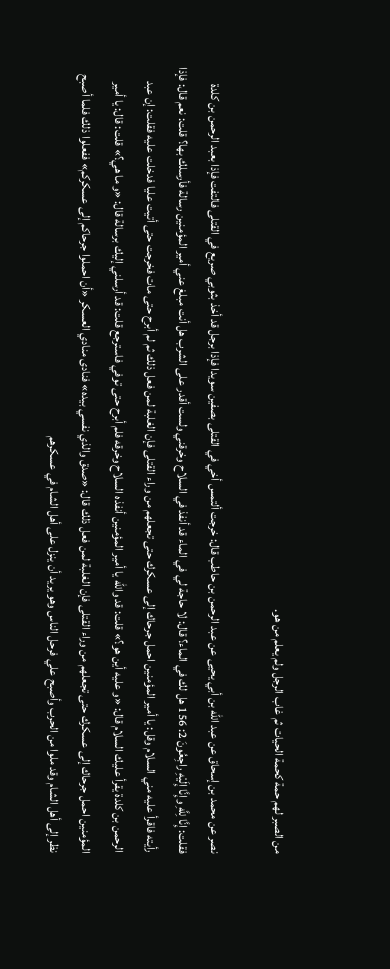من الصبر لهم حمة كحمة الحيات ثم غاب الرجل ولم يعلم من هو.

نصر عن محمد بن إسحاق عن عبد الله بن أبي يحيى عن عبد الرحمن بن حاطب قال: خرجت ألتمس أخي في القتلى بصفين سويدا فإذا برجل قد أخذ بثوبي صريع في القتلى فالتفت فإذا بعبد الرحمن بن كلدة فقلت: إِنَّا لِلَّهِ وإِنَّا إِلَيْهِ راجِعُونَ 2: 156 هل لك في الماء؟ قال: لا حاجة لي في الماء قد أنفذ في السلاح وخرقني ولست أقدر على الشرب هل أنت مبلغ عني أمير المؤمنين رسالة فأرسلك بها؟ قلت: نعم قال: فإذا رأيته فاقرأ عليه مني السلام وقل: يا أمير المؤمنين احمل جرحاك إلى عسكرك حتى تجعلهم من وراء القتلى فإن الغلبة لمن فعل ذلك ثم لم أبرح حتى مات فخرجت حتى أتيت عليا فدخلت عليه فقلت: إن عبد الرحمن بن كلدة يقرأ عليك السلام قال: «و عليه أين هو؟» قلت: قد والله يا أمير المؤمنين أنفذه السلاح وخرقه فلم أبرح حتى توفي فاسترجع قلت: قد أرسلني إليك برسالة قال: «و ما هي؟» قلت: قال: يا أمير المؤمنين احمل جرحاك إلى عسكرك حتى تجعلهم من وراء القتلى فإن الغلبة لمن فعل ذلك قال: «صدق والذي نفسي بيده» فنادى منادي العسكر «أن احملوا جرحاكم إلى عسكركم» ففعلوا ذلك فلما أصبح نظر إلى أهل الشام وقد ملوا من الحرب وأصبح علي فرحل الناس وهو يريد أن ينزل على أهل الشام في عسكرهم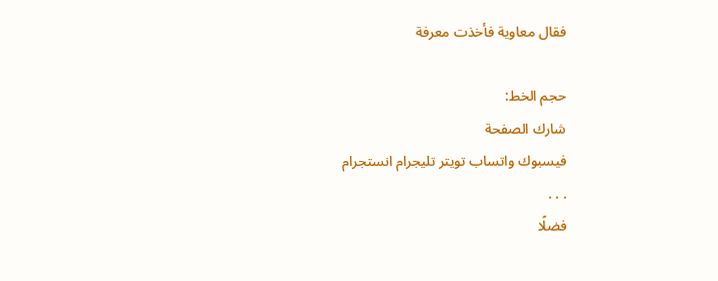فقال معاوية فأخذت معرفة

حجم الخط:
شارك الصفحة
فيسبوك واتساب تويتر تليجرام انستجرام
. . .
فضلًا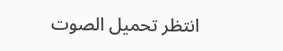انتظر تحميل الصوت